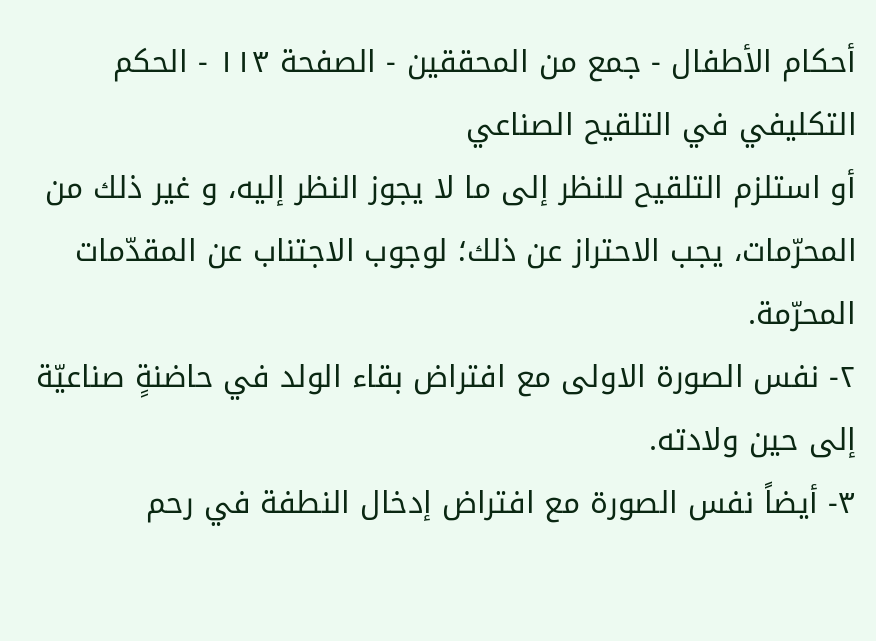أحكام الأطفال - جمع من المحققين - الصفحة ١١٣ - الحكم التكليفي في التلقيح الصناعي
أو استلزم التلقيح للنظر إلى ما لا يجوز النظر إليه، و غير ذلك من المحرّمات، يجب الاحتراز عن ذلك؛ لوجوب الاجتناب عن المقدّمات المحرّمة.
٢- نفس الصورة الاولى مع افتراض بقاء الولد في حاضنةٍ صناعيّة إلى حين ولادته.
٣- أيضاً نفس الصورة مع افتراض إدخال النطفة في رحم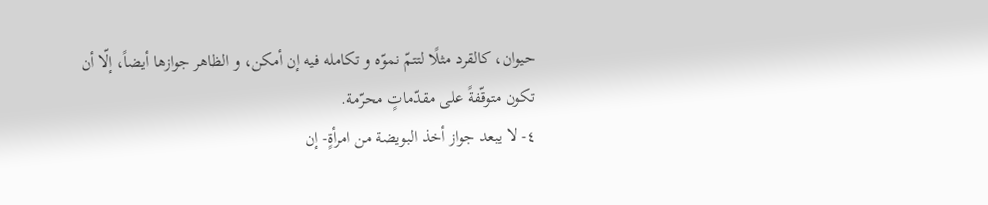حيوان، كالقرد مثلًا لتتمّ نموّه و تكامله فيه إن أمكن، و الظاهر جوازها أيضاً، إلّا أن تكون متوقّفةً على مقدّماتٍ محرّمة.
٤- لا يبعد جواز أخذ البويضة من امرأةٍ- إن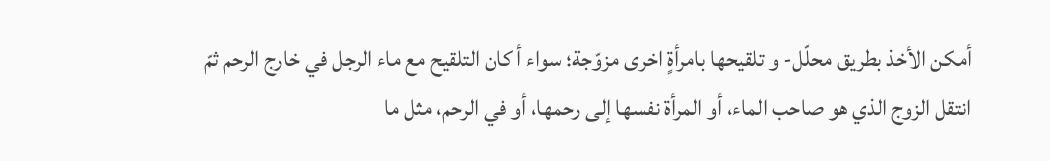أمكن الأخذ بطريق محلّل- و تلقيحها بامرأةٍ اخرى مزوّجة؛ سواء أ كان التلقيح مع ماء الرجل في خارج الرحم ثمّ انتقل الزوج الذي هو صاحب الماء، أو المرأة نفسها إلى رحمها، أو في الرحم، مثل ما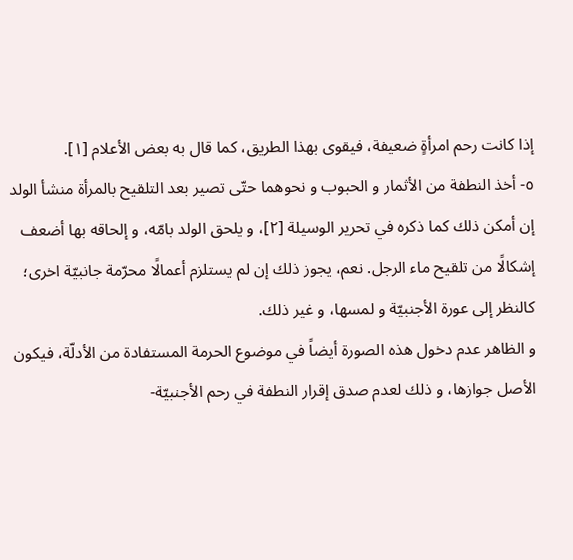إذا كانت رحم امرأةٍ ضعيفة، فيقوى بهذا الطريق، كما قال به بعض الأعلام [١].
٥- أخذ النطفة من الأثمار و الحبوب و نحوهما حتّى تصير بعد التلقيح بالمرأة منشأ الولد إن أمكن ذلك كما ذكره في تحرير الوسيلة [٢]، و يلحق الولد بامّه، و إلحاقه بها أضعف إشكالًا من تلقيح ماء الرجل. نعم، يجوز ذلك إن لم يستلزم أعمالًا محرّمة جانبيّة اخرى؛ كالنظر إلى عورة الأجنبيّة و لمسها، و غير ذلك.
و الظاهر عدم دخول هذه الصورة أيضاً في موضوع الحرمة المستفادة من الأدلّة، فيكون الأصل جوازها، و ذلك لعدم صدق إقرار النطفة في رحم الأجنبيّة-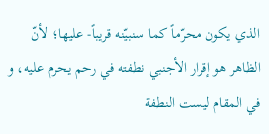الذي يكون محرّماً كما سنبيّنه قريباً- عليها؛ لأنّ الظاهر هو إقرار الأجنبي نطفته في رحم يحرم عليه، و في المقام ليست النطفة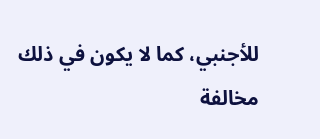للأجنبي، كما لا يكون في ذلك مخالفة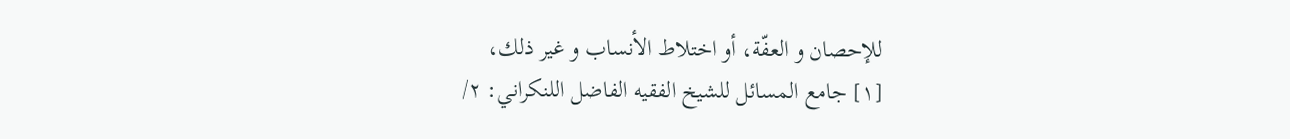للإحصان و العفّة، أو اختلاط الأنساب و غير ذلك،
[١] جامع المسائل للشيخ الفقيه الفاضل اللنكراني: ٢/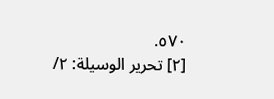٥٧٠.
[٢] تحرير الوسيلة: ٢/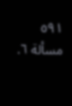٥٩١ مسألة ٦.